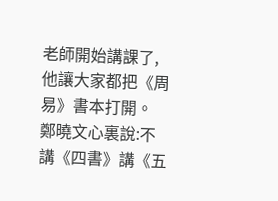老師開始講課了,他讓大家都把《周易》書本打開。
鄭曉文心裏說:不講《四書》講《五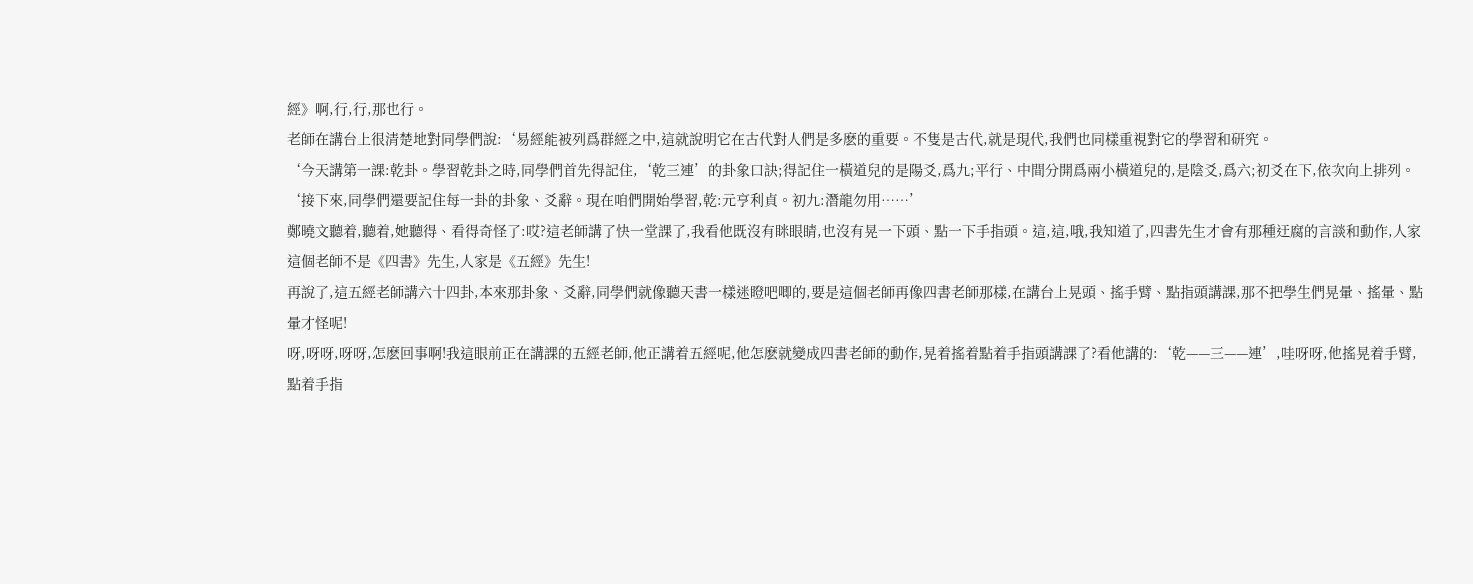經》啊,行,行,那也行。
老師在講台上很清楚地對同學們說:‘易經能被列爲群經之中,這就說明它在古代對人們是多麽的重要。不隻是古代,就是現代,我們也同樣重視對它的學習和研究。
‘今天講第一課:乾卦。學習乾卦之時,同學們首先得記住,‘乾三連’的卦象口訣;得記住一橫道兒的是陽爻,爲九;平行、中間分開爲兩小橫道兒的,是陰爻,爲六;初爻在下,依次向上排列。
‘接下來,同學們還要記住每一卦的卦象、爻辭。現在咱們開始學習,乾:元亨利貞。初九:潛龍勿用……’
鄭曉文聽着,聽着,她聽得、看得奇怪了:哎?這老師講了快一堂課了,我看他既沒有眯眼睛,也沒有晃一下頭、點一下手指頭。這,這,哦,我知道了,四書先生才會有那種迂腐的言談和動作,人家這個老師不是《四書》先生,人家是《五經》先生!
再說了,這五經老師講六十四卦,本來那卦象、爻辭,同學們就像聽天書一樣迷瞪吧唧的,要是這個老師再像四書老師那樣,在講台上晃頭、搖手臂、點指頭講課,那不把學生們晃暈、搖暈、點暈才怪呢!
呀,呀呀,呀呀,怎麽回事啊!我這眼前正在講課的五經老師,他正講着五經呢,他怎麽就變成四書老師的動作,晃着搖着點着手指頭講課了?看他講的:‘乾——三——連’,哇呀呀,他搖晃着手臂,點着手指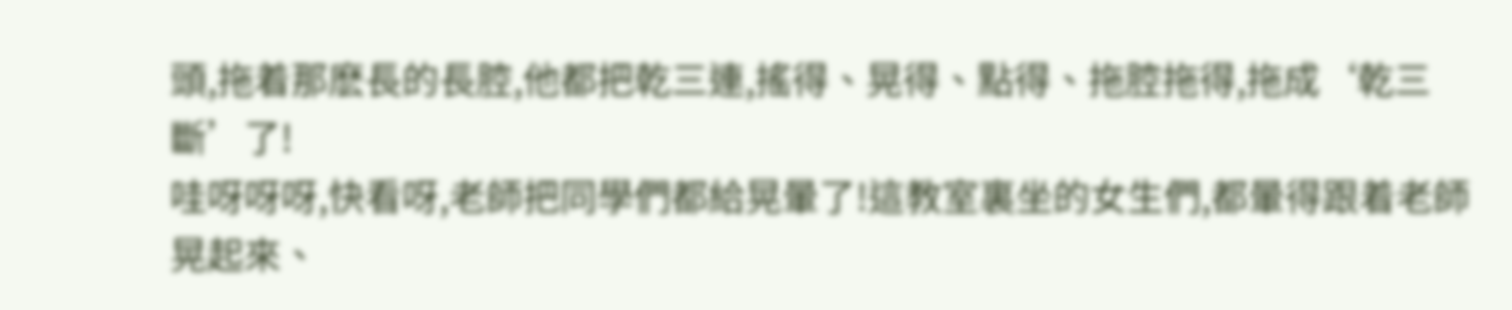頭,拖着那麽長的長腔,他都把乾三連,搖得、晃得、點得、拖腔拖得,拖成‘乾三斷’了!
哇呀呀呀,快看呀,老師把同學們都給晃暈了!這教室裏坐的女生們,都暈得跟着老師晃起來、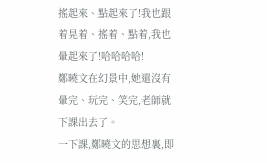搖起來、點起來了!我也跟着晃着、搖着、點着,我也暈起來了!哈哈哈哈!
鄭曉文在幻景中,她還沒有暈完、玩完、笑完,老師就下課出去了。
一下課,鄭曉文的思想裏,即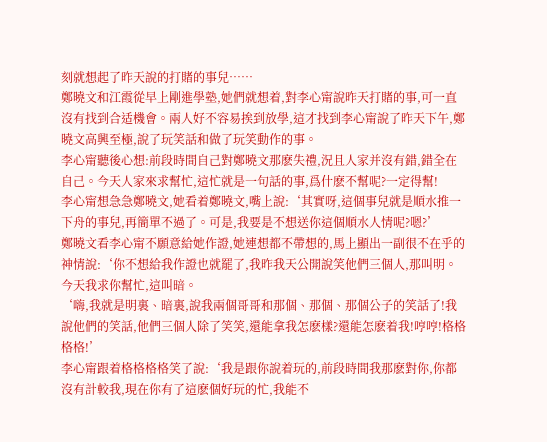刻就想起了昨天說的打賭的事兒……
鄭曉文和江霞從早上剛進學塾,她們就想着,對李心甯說昨天打賭的事,可一直沒有找到合适機會。兩人好不容易挨到放學,這才找到李心甯說了昨天下午,鄭曉文高興至極,說了玩笑話和做了玩笑動作的事。
李心甯聽後心想:前段時間自己對鄭曉文那麽失禮,況且人家并沒有錯,錯全在自己。今天人家來求幫忙,這忙就是一句話的事,爲什麽不幫呢?一定得幫!
李心甯想急急鄭曉文,她看着鄭曉文,嘴上說:‘其實呀,這個事兒就是順水推一下舟的事兒,再簡單不過了。可是,我要是不想送你這個順水人情呢?嗯?’
鄭曉文看李心甯不願意給她作證,她連想都不帶想的,馬上顯出一副很不在乎的神情說:‘你不想給我作證也就罷了,我昨我天公開說笑他們三個人,那叫明。今天我求你幫忙,這叫暗。
‘嗨,我就是明裏、暗裏,說我兩個哥哥和那個、那個、那個公子的笑話了!我說他們的笑話,他們三個人除了笑笑,還能拿我怎麽樣?還能怎麽着我!哼哼!格格格格!’
李心甯跟着格格格格笑了說:‘我是跟你說着玩的,前段時間我那麽對你,你都沒有計較我,現在你有了這麽個好玩的忙,我能不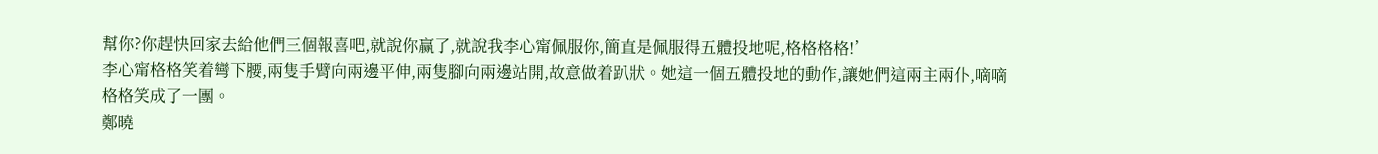幫你?你趕快回家去給他們三個報喜吧,就說你赢了,就說我李心甯佩服你,簡直是佩服得五體投地呢,格格格格!’
李心甯格格笑着彎下腰,兩隻手臂向兩邊平伸,兩隻腳向兩邊站開,故意做着趴狀。她這一個五體投地的動作,讓她們這兩主兩仆,嘀嘀格格笑成了一團。
鄭曉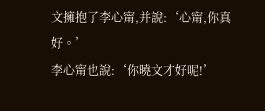文擁抱了李心甯,并說:‘心甯,你真好。’
李心甯也說:‘你曉文才好呢!’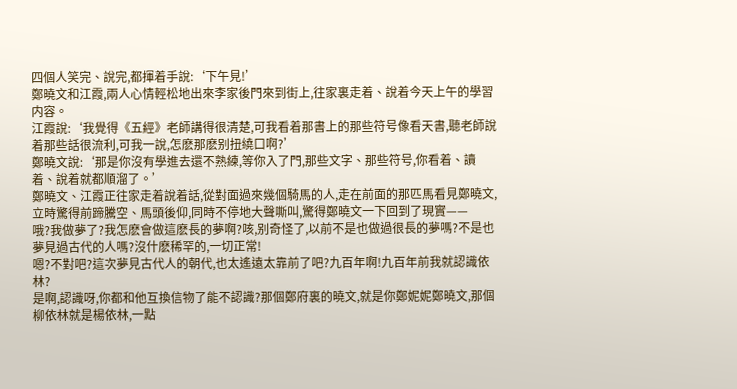四個人笑完、說完,都揮着手說:‘下午見!’
鄭曉文和江霞,兩人心情輕松地出來李家後門來到街上,往家裏走着、說着今天上午的學習内容。
江霞說:‘我覺得《五經》老師講得很清楚,可我看着那書上的那些符号像看天書,聽老師說着那些話很流利,可我一說,怎麽那麽别扭繞口啊?’
鄭曉文說:‘那是你沒有學進去還不熟練,等你入了門,那些文字、那些符号,你看着、讀着、說着就都順溜了。’
鄭曉文、江霞正往家走着說着話,從對面過來幾個騎馬的人,走在前面的那匹馬看見鄭曉文,立時驚得前蹄騰空、馬頭後仰,同時不停地大聲嘶叫,驚得鄭曉文一下回到了現實——
哦?我做夢了?我怎麽會做這麽長的夢啊?咳,别奇怪了,以前不是也做過很長的夢嗎?不是也夢見過古代的人嗎?沒什麽稀罕的,一切正常!
嗯?不對吧?這次夢見古代人的朝代,也太遙遠太靠前了吧?九百年啊!九百年前我就認識依林?
是啊,認識呀,你都和他互換信物了能不認識?那個鄭府裏的曉文,就是你鄭妮妮鄭曉文,那個柳依林就是楊依林,一點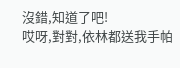沒錯,知道了吧!
哎呀,對對,依林都送我手帕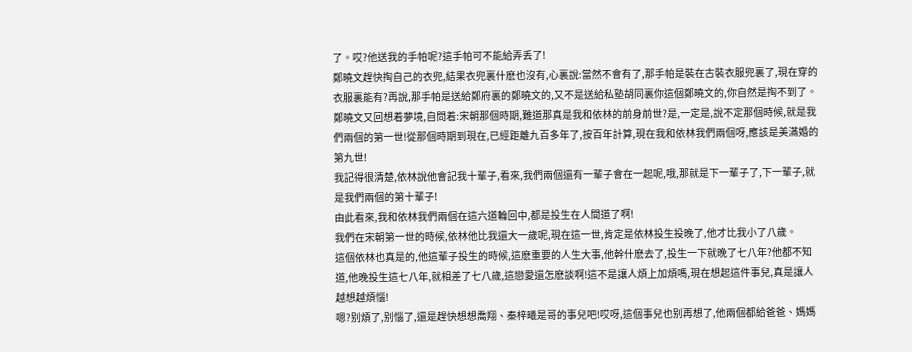了。哎?他送我的手帕呢?這手帕可不能給弄丢了!
鄭曉文趕快掏自己的衣兜,結果衣兜裏什麽也沒有,心裏說:當然不會有了,那手帕是裝在古裝衣服兜裏了,現在穿的衣服裏能有?再說,那手帕是送給鄭府裏的鄭曉文的,又不是送給私塾胡同裏你這個鄭曉文的,你自然是掏不到了。
鄭曉文又回想着夢境,自問着:宋朝那個時期,難道那真是我和依林的前身前世?是,一定是,說不定那個時候,就是我們兩個的第一世!從那個時期到現在,已經距離九百多年了,按百年計算,現在我和依林我們兩個呀,應該是美滿婚的第九世!
我記得很清楚,依林說他會記我十輩子,看來,我們兩個還有一輩子會在一起呢,哦,那就是下一輩子了,下一輩子,就是我們兩個的第十輩子!
由此看來,我和依林我們兩個在這六道輪回中,都是投生在人間道了啊!
我們在宋朝第一世的時候,依林他比我還大一歲呢,現在這一世,肯定是依林投生投晚了,他才比我小了八歲。
這個依林也真是的,他這輩子投生的時候,這麽重要的人生大事,他幹什麽去了,投生一下就晚了七八年?他都不知道,他晚投生這七八年,就相差了七八歲,這戀愛還怎麽談啊!這不是讓人煩上加煩嗎,現在想起這件事兒,真是讓人越想越煩惱!
嗯?别煩了,别惱了,還是趕快想想喬翔、秦梓曦是哥的事兒吧!哎呀,這個事兒也别再想了,他兩個都給爸爸、媽媽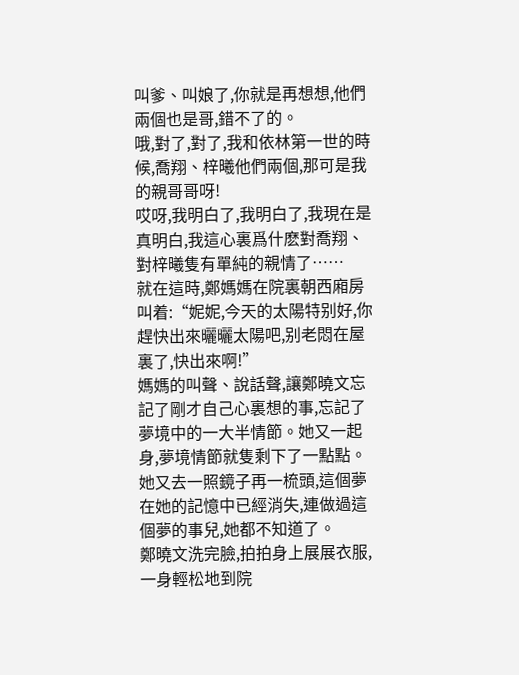叫爹、叫娘了,你就是再想想,他們兩個也是哥,錯不了的。
哦,對了,對了,我和依林第一世的時候,喬翔、梓曦他們兩個,那可是我的親哥哥呀!
哎呀,我明白了,我明白了,我現在是真明白,我這心裏爲什麽對喬翔、對梓曦隻有單純的親情了……
就在這時,鄭媽媽在院裏朝西廂房叫着:“妮妮,今天的太陽特别好,你趕快出來曬曬太陽吧,别老悶在屋裏了,快出來啊!”
媽媽的叫聲、說話聲,讓鄭曉文忘記了剛才自己心裏想的事,忘記了夢境中的一大半情節。她又一起身,夢境情節就隻剩下了一點點。她又去一照鏡子再一梳頭,這個夢在她的記憶中已經消失,連做過這個夢的事兒,她都不知道了。
鄭曉文洗完臉,拍拍身上展展衣服,一身輕松地到院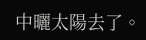中曬太陽去了。